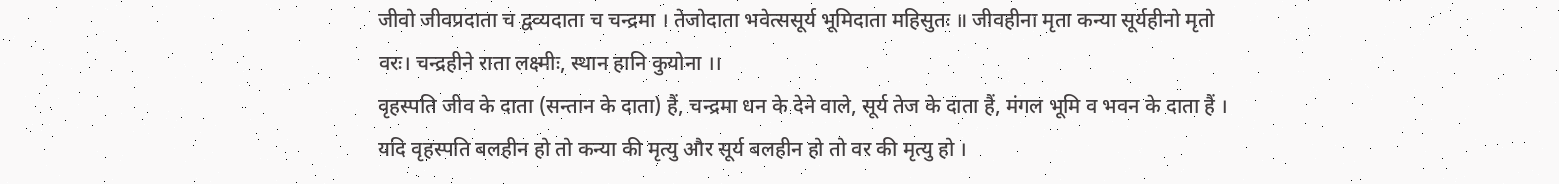जीवो जीवप्रदाता च द्वव्यदाता च चन्द्रमा । तेजोदाता भवेत्ससूर्य भूमिदाता महिसुतः ॥ जीवहीना मृता कन्या सूर्यहीनो मृतो वरः। चन्द्रहीने राता लक्ष्मीः, स्थान हानि कुयोना ।।
वृहस्पति जीव के दाता (सन्तान के दाता) हैं, चन्द्रमा धन के देने वाले, सूर्य तेज के दाता हैं, मंगल भूमि व भवन के दाता हैं । यदि वृहस्पति बलहीन हो तो कन्या की मृत्यु और सूर्य बलहीन हो तो वर की मृत्यु हो ।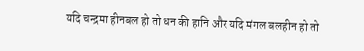यदि चन्द्रमा हीनबल हो तो धन की हानि और यदि मंगल बलहीन हो तो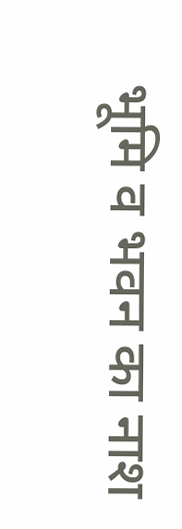भूमि व भवन का नाश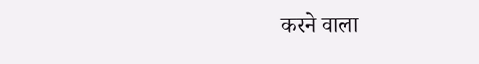करने वाला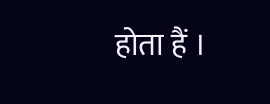होता हैं ।